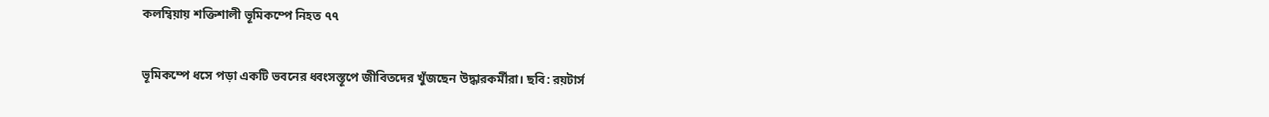কলম্বিয়ায় শক্তিশালী ভূমিকম্পে নিহত ৭৭

ভূমিকম্পে ধসে পড়া একটি ভবনের ধ্বংসস্তূপে জীবিতদের খুঁজছেন উদ্ধারকর্মীরা। ছবি: রয়টার্স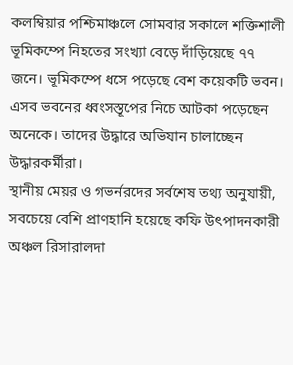কলম্বিয়ার পশ্চিমাঞ্চলে সোমবার সকালে শক্তিশালী ভূমিকম্পে নিহতের সংখ্যা বেড়ে দাঁড়িয়েছে ৭৭ জনে। ভূমিকম্পে ধসে পড়েছে বেশ কয়েকটি ভবন। এসব ভবনের ধ্বংসস্তূপের নিচে আটকা পড়েছেন অনেকে। তাদের উদ্ধারে অভিযান চালাচ্ছেন উদ্ধারকর্মীরা।
স্থানীয় মেয়র ও গভর্নরদের সর্বশেষ তথ্য অনুযায়ী, সবচেয়ে বেশি প্রাণহানি হয়েছে কফি উৎপাদনকারী অঞ্চল রিসারালদা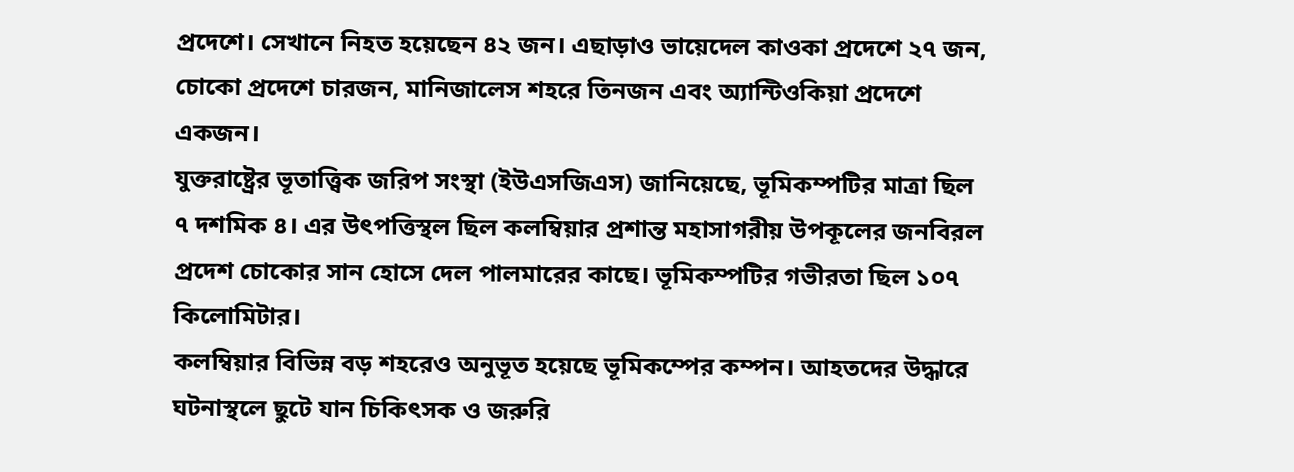প্রদেশে। সেখানে নিহত হয়েছেন ৪২ জন। এছাড়াও ভায়েদেল কাওকা প্রদেশে ২৭ জন, চোকো প্রদেশে চারজন, মানিজালেস শহরে তিনজন এবং অ্যান্টিওকিয়া প্রদেশে একজন।
যুক্তরাষ্ট্রের ভূতাত্ত্বিক জরিপ সংস্থা (ইউএসজিএস) জানিয়েছে, ভূমিকম্পটির মাত্রা ছিল ৭ দশমিক ৪। এর উৎপত্তিস্থল ছিল কলম্বিয়ার প্রশান্ত মহাসাগরীয় উপকূলের জনবিরল প্রদেশ চোকোর সান হোসে দেল পালমারের কাছে। ভূমিকম্পটির গভীরতা ছিল ১০৭ কিলোমিটার।
কলম্বিয়ার বিভিন্ন বড় শহরেও অনুভূত হয়েছে ভূমিকম্পের কম্পন। আহতদের উদ্ধারে ঘটনাস্থলে ছুটে যান চিকিৎসক ও জরুরি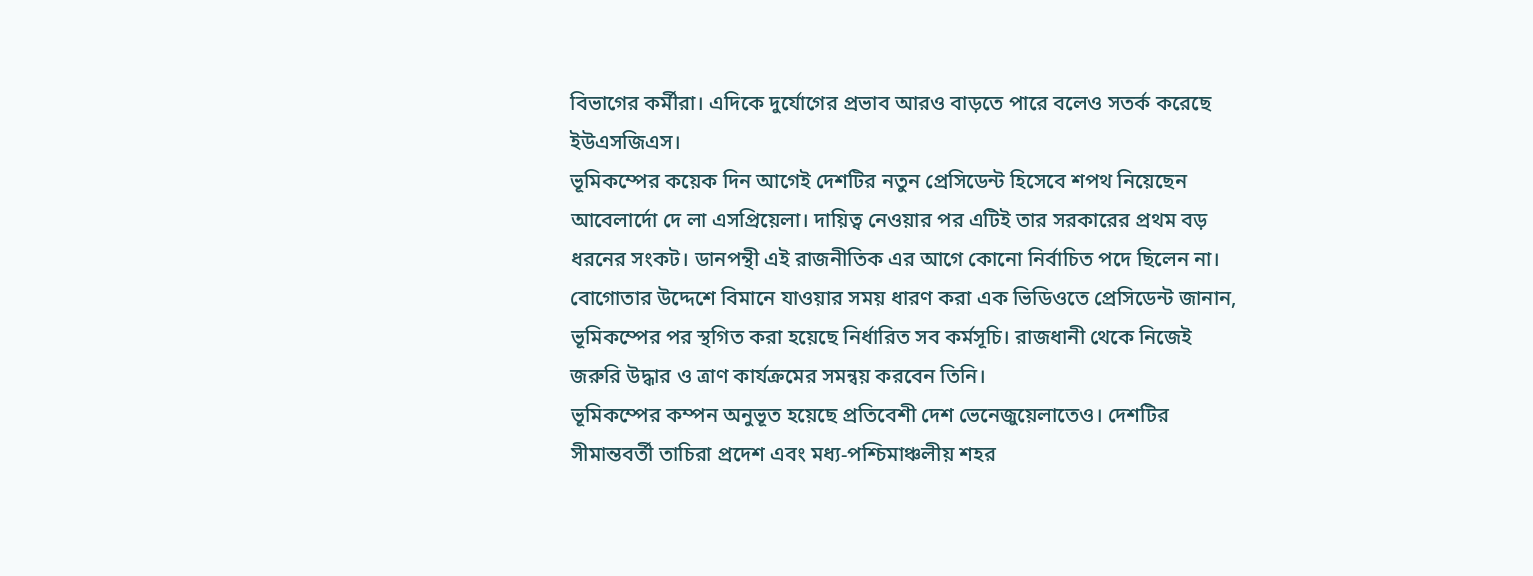বিভাগের কর্মীরা। এদিকে দুর্যোগের প্রভাব আরও বাড়তে পারে বলেও সতর্ক করেছে ইউএসজিএস।
ভূমিকম্পের কয়েক দিন আগেই দেশটির নতুন প্রেসিডেন্ট হিসেবে শপথ নিয়েছেন আবেলার্দো দে লা এসপ্রিয়েলা। দায়িত্ব নেওয়ার পর এটিই তার সরকারের প্রথম বড় ধরনের সংকট। ডানপন্থী এই রাজনীতিক এর আগে কোনো নির্বাচিত পদে ছিলেন না।
বোগোতার উদ্দেশে বিমানে যাওয়ার সময় ধারণ করা এক ভিডিওতে প্রেসিডেন্ট জানান, ভূমিকম্পের পর স্থগিত করা হয়েছে নির্ধারিত সব কর্মসূচি। রাজধানী থেকে নিজেই জরুরি উদ্ধার ও ত্রাণ কার্যক্রমের সমন্বয় করবেন তিনি।
ভূমিকম্পের কম্পন অনুভূত হয়েছে প্রতিবেশী দেশ ভেনেজুয়েলাতেও। দেশটির সীমান্তবর্তী তাচিরা প্রদেশ এবং মধ্য-পশ্চিমাঞ্চলীয় শহর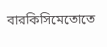বারকিসিমেতোতে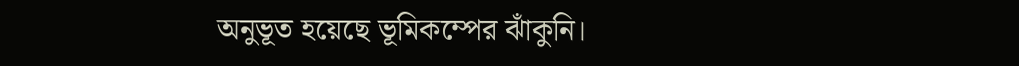অনুভূত হয়েছে ভূমিকম্পের ঝাঁকুনি।